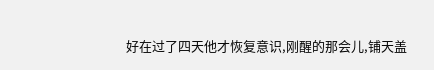好在过了四天他才恢复意识,刚醒的那会儿,铺天盖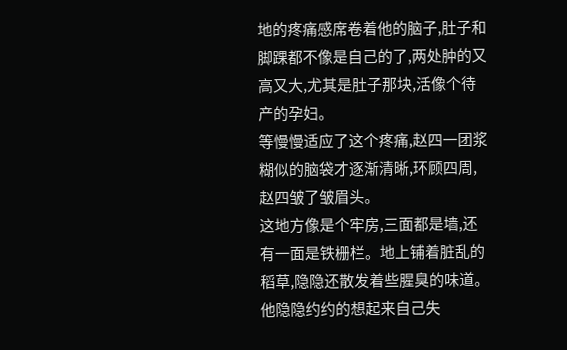地的疼痛感席卷着他的脑子,肚子和脚踝都不像是自己的了,两处肿的又高又大,尤其是肚子那块,活像个待产的孕妇。
等慢慢适应了这个疼痛,赵四一团浆糊似的脑袋才逐渐清晰,环顾四周,赵四皱了皱眉头。
这地方像是个牢房,三面都是墙,还有一面是铁栅栏。地上铺着脏乱的稻草,隐隐还散发着些腥臭的味道。
他隐隐约约的想起来自己失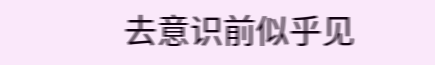去意识前似乎见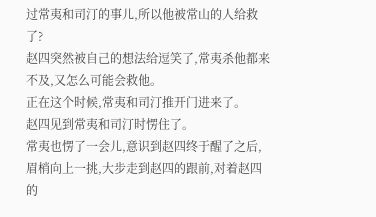过常夷和司汀的事儿,所以他被常山的人给救了?
赵四突然被自己的想法给逗笑了,常夷杀他都来不及,又怎么可能会救他。
正在这个时候,常夷和司汀推开门进来了。
赵四见到常夷和司汀时愣住了。
常夷也愣了一会儿,意识到赵四终于醒了之后,眉梢向上一挑,大步走到赵四的跟前,对着赵四的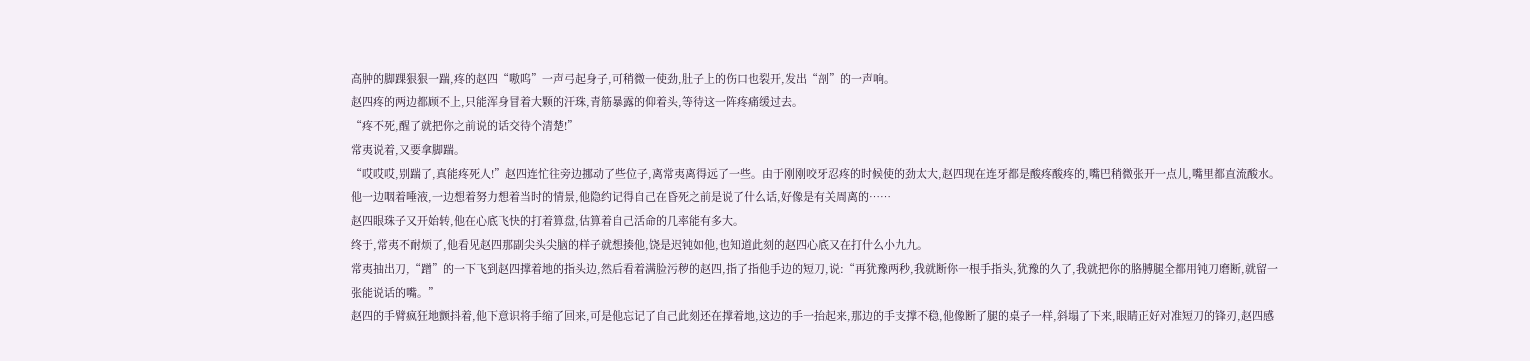高肿的脚踝狠狠一踹,疼的赵四“嗷呜”一声弓起身子,可稍微一使劲,肚子上的伤口也裂开,发出“剖”的一声响。
赵四疼的两边都顾不上,只能浑身冒着大颗的汗珠,青筋暴露的仰着头,等待这一阵疼痛缓过去。
“疼不死,醒了就把你之前说的话交待个清楚!”
常夷说着,又要拿脚踹。
“哎哎哎,别踹了,真能疼死人!”赵四连忙往旁边挪动了些位子,离常夷离得远了一些。由于刚刚咬牙忍疼的时候使的劲太大,赵四现在连牙都是酸疼酸疼的,嘴巴稍微张开一点儿,嘴里都直流酸水。
他一边咽着唾液,一边想着努力想着当时的情景,他隐约记得自己在昏死之前是说了什么话,好像是有关周离的……
赵四眼珠子又开始转,他在心底飞快的打着算盘,估算着自己活命的几率能有多大。
终于,常夷不耐烦了,他看见赵四那副尖头尖脑的样子就想揍他,饶是迟钝如他,也知道此刻的赵四心底又在打什么小九九。
常夷抽出刀,“蹭”的一下飞到赵四撑着地的指头边,然后看着满脸污秽的赵四,指了指他手边的短刀,说:“再犹豫两秒,我就断你一根手指头,犹豫的久了,我就把你的胳膊腿全都用钝刀磨断,就留一张能说话的嘴。”
赵四的手臂疯狂地颤抖着,他下意识将手缩了回来,可是他忘记了自己此刻还在撑着地,这边的手一抬起来,那边的手支撑不稳,他像断了腿的桌子一样,斜塌了下来,眼睛正好对准短刀的锋刃,赵四感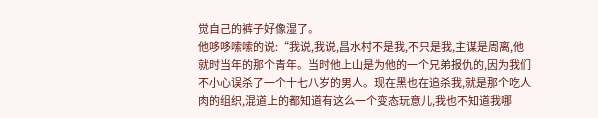觉自己的裤子好像湿了。
他哆哆嗦嗦的说:“我说,我说,昌水村不是我,不只是我,主谋是周离,他就时当年的那个青年。当时他上山是为他的一个兄弟报仇的,因为我们不小心误杀了一个十七八岁的男人。现在黑也在追杀我,就是那个吃人肉的组织,混道上的都知道有这么一个变态玩意儿,我也不知道我哪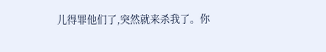儿得罪他们了,突然就来杀我了。你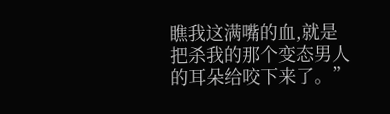瞧我这满嘴的血,就是把杀我的那个变态男人的耳朵给咬下来了。”